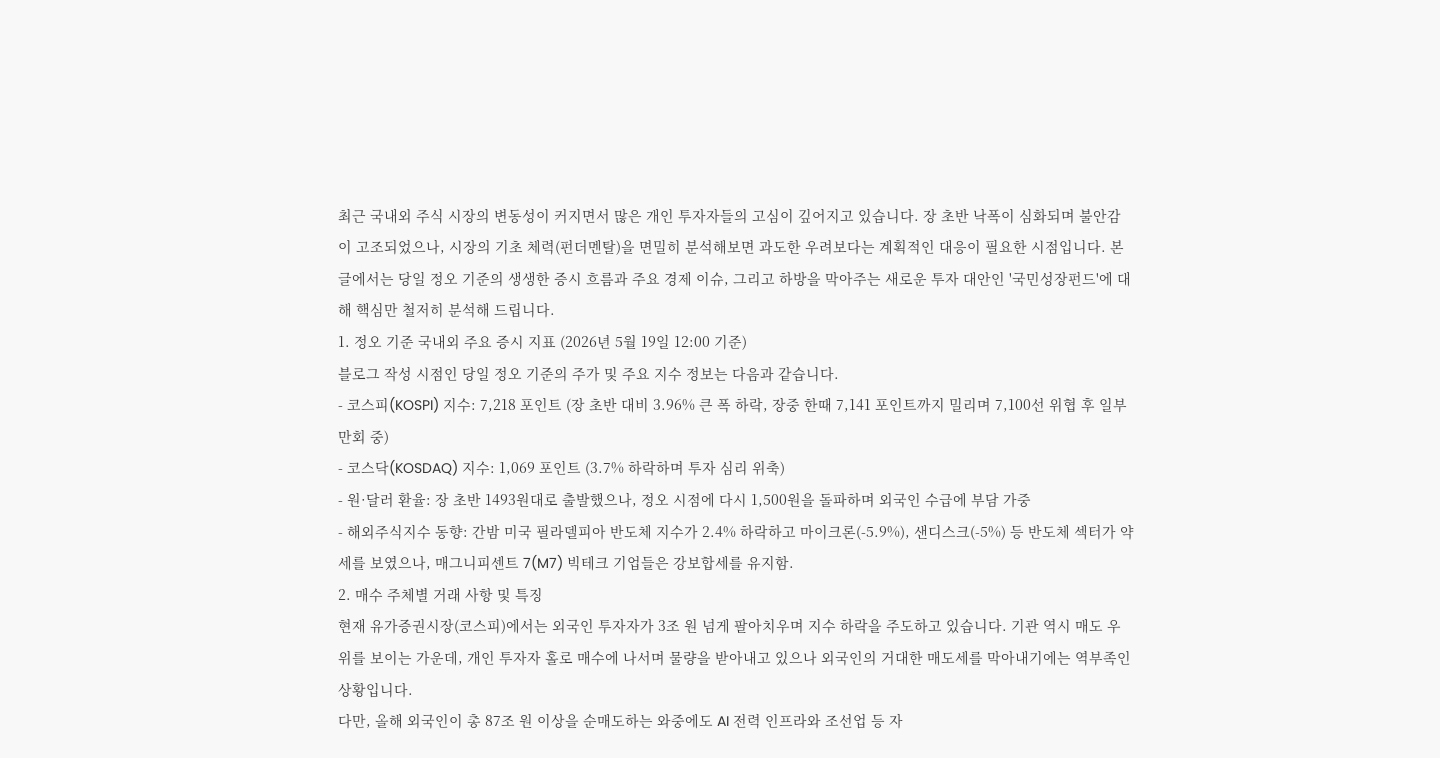최근 국내외 주식 시장의 변동성이 커지면서 많은 개인 투자자들의 고심이 깊어지고 있습니다. 장 초반 낙폭이 심화되며 불안감이 고조되었으나, 시장의 기초 체력(펀더멘탈)을 면밀히 분석해보면 과도한 우려보다는 계획적인 대응이 필요한 시점입니다. 본 글에서는 당일 정오 기준의 생생한 증시 흐름과 주요 경제 이슈, 그리고 하방을 막아주는 새로운 투자 대안인 '국민성장펀드'에 대해 핵심만 철저히 분석해 드립니다.
1. 정오 기준 국내외 주요 증시 지표 (2026년 5월 19일 12:00 기준)
블로그 작성 시점인 당일 정오 기준의 주가 및 주요 지수 정보는 다음과 같습니다.
- 코스피(KOSPI) 지수: 7,218 포인트 (장 초반 대비 3.96% 큰 폭 하락, 장중 한때 7,141 포인트까지 밀리며 7,100선 위협 후 일부 만회 중)
- 코스닥(KOSDAQ) 지수: 1,069 포인트 (3.7% 하락하며 투자 심리 위축)
- 원·달러 환율: 장 초반 1493원대로 출발했으나, 정오 시점에 다시 1,500원을 돌파하며 외국인 수급에 부담 가중
- 해외주식지수 동향: 간밤 미국 필라델피아 반도체 지수가 2.4% 하락하고 마이크론(-5.9%), 샌디스크(-5%) 등 반도체 섹터가 약세를 보였으나, 매그니피센트 7(M7) 빅테크 기업들은 강보합세를 유지함.
2. 매수 주체별 거래 사항 및 특징
현재 유가증권시장(코스피)에서는 외국인 투자자가 3조 원 넘게 팔아치우며 지수 하락을 주도하고 있습니다. 기관 역시 매도 우위를 보이는 가운데, 개인 투자자 홀로 매수에 나서며 물량을 받아내고 있으나 외국인의 거대한 매도세를 막아내기에는 역부족인 상황입니다.
다만, 올해 외국인이 총 87조 원 이상을 순매도하는 와중에도 AI 전력 인프라와 조선업 등 자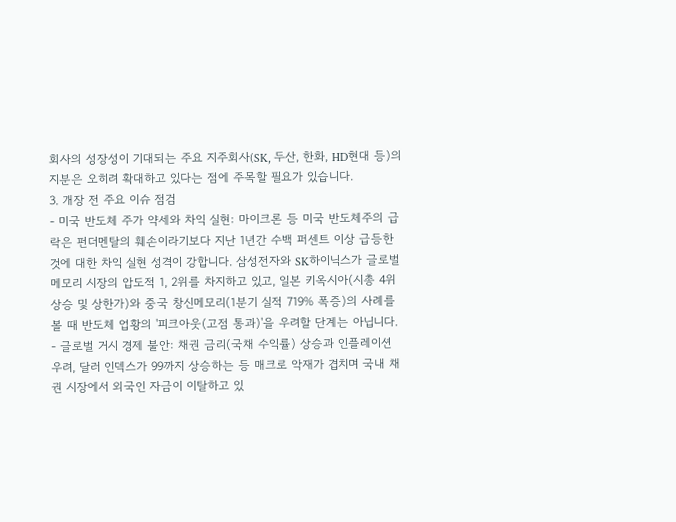회사의 성장성이 기대되는 주요 지주회사(SK, 두산, 한화, HD현대 등)의 지분은 오히려 확대하고 있다는 점에 주목할 필요가 있습니다.
3. 개장 전 주요 이슈 점검
- 미국 반도체 주가 약세와 차익 실현: 마이크론 등 미국 반도체주의 급락은 펀더멘탈의 훼손이라기보다 지난 1년간 수백 퍼센트 이상 급등한 것에 대한 차익 실현 성격이 강합니다. 삼성전자와 SK하이닉스가 글로벌 메모리 시장의 압도적 1, 2위를 차지하고 있고, 일본 키옥시아(시총 4위 상승 및 상한가)와 중국 창신메모리(1분기 실적 719% 폭증)의 사례를 볼 때 반도체 업황의 '피크아웃(고점 통과)'을 우려할 단계는 아닙니다.
- 글로벌 거시 경제 불안: 채권 금리(국채 수익률) 상승과 인플레이션 우려, 달러 인덱스가 99까지 상승하는 등 매크로 악재가 겹치며 국내 채권 시장에서 외국인 자금이 이탈하고 있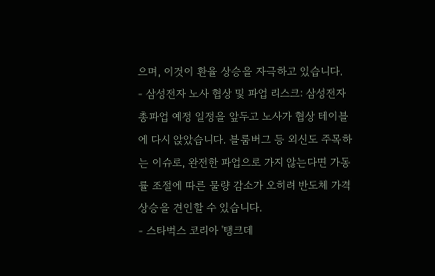으며, 이것이 환율 상승을 자극하고 있습니다.
- 삼성전자 노사 협상 및 파업 리스크: 삼성전자 총파업 예정 일정을 앞두고 노사가 협상 테이블에 다시 앉았습니다. 블룸버그 등 외신도 주목하는 이슈로, 완전한 파업으로 가지 않는다면 가동률 조절에 따른 물량 감소가 오히려 반도체 가격 상승을 견인할 수 있습니다.
- 스타벅스 코리아 '탱크데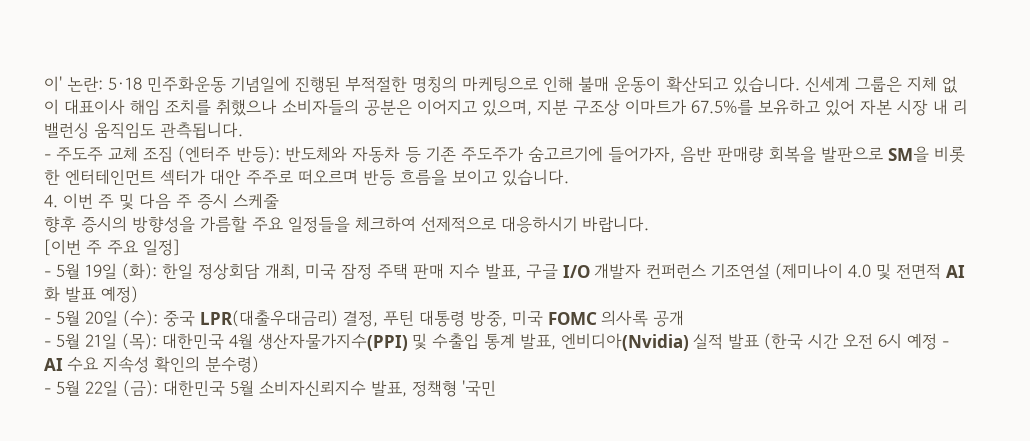이' 논란: 5·18 민주화운동 기념일에 진행된 부적절한 명칭의 마케팅으로 인해 불매 운동이 확산되고 있습니다. 신세계 그룹은 지체 없이 대표이사 해임 조치를 취했으나 소비자들의 공분은 이어지고 있으며, 지분 구조상 이마트가 67.5%를 보유하고 있어 자본 시장 내 리밸런싱 움직임도 관측됩니다.
- 주도주 교체 조짐 (엔터주 반등): 반도체와 자동차 등 기존 주도주가 숨고르기에 들어가자, 음반 판매량 회복을 발판으로 SM을 비롯한 엔터테인먼트 섹터가 대안 주주로 떠오르며 반등 흐름을 보이고 있습니다.
4. 이번 주 및 다음 주 증시 스케줄
향후 증시의 방향성을 가름할 주요 일정들을 체크하여 선제적으로 대응하시기 바랍니다.
[이번 주 주요 일정]
- 5월 19일 (화): 한일 정상회담 개최, 미국 잠정 주택 판매 지수 발표, 구글 I/O 개발자 컨퍼런스 기조연설 (제미나이 4.0 및 전면적 AI화 발표 예정)
- 5월 20일 (수): 중국 LPR(대출우대금리) 결정, 푸틴 대통령 방중, 미국 FOMC 의사록 공개
- 5월 21일 (목): 대한민국 4월 생산자물가지수(PPI) 및 수출입 통계 발표, 엔비디아(Nvidia) 실적 발표 (한국 시간 오전 6시 예정 - AI 수요 지속성 확인의 분수령)
- 5월 22일 (금): 대한민국 5월 소비자신뢰지수 발표, 정책형 '국민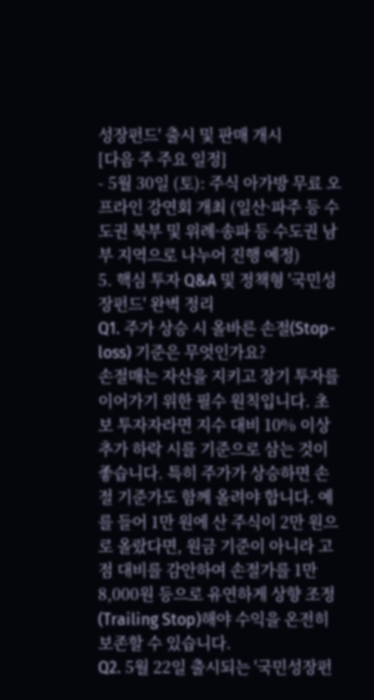성장펀드' 출시 및 판매 개시
[다음 주 주요 일정]
- 5월 30일 (토): 주식 아가방 무료 오프라인 강연회 개최 (일산·파주 등 수도권 북부 및 위례·송파 등 수도권 남부 지역으로 나누어 진행 예정)
5. 핵심 투자 Q&A 및 정책형 '국민성장펀드' 완벽 정리
Q1. 주가 상승 시 올바른 손절(Stop-loss) 기준은 무엇인가요?
손절매는 자산을 지키고 장기 투자를 이어가기 위한 필수 원칙입니다. 초보 투자자라면 지수 대비 10% 이상 추가 하락 시를 기준으로 삼는 것이 좋습니다. 특히 주가가 상승하면 손절 기준가도 함께 올려야 합니다. 예를 들어 1만 원에 산 주식이 2만 원으로 올랐다면, 원금 기준이 아니라 고점 대비를 감안하여 손절가를 1만 8,000원 등으로 유연하게 상향 조정(Trailing Stop)해야 수익을 온전히 보존할 수 있습니다.
Q2. 5월 22일 출시되는 '국민성장펀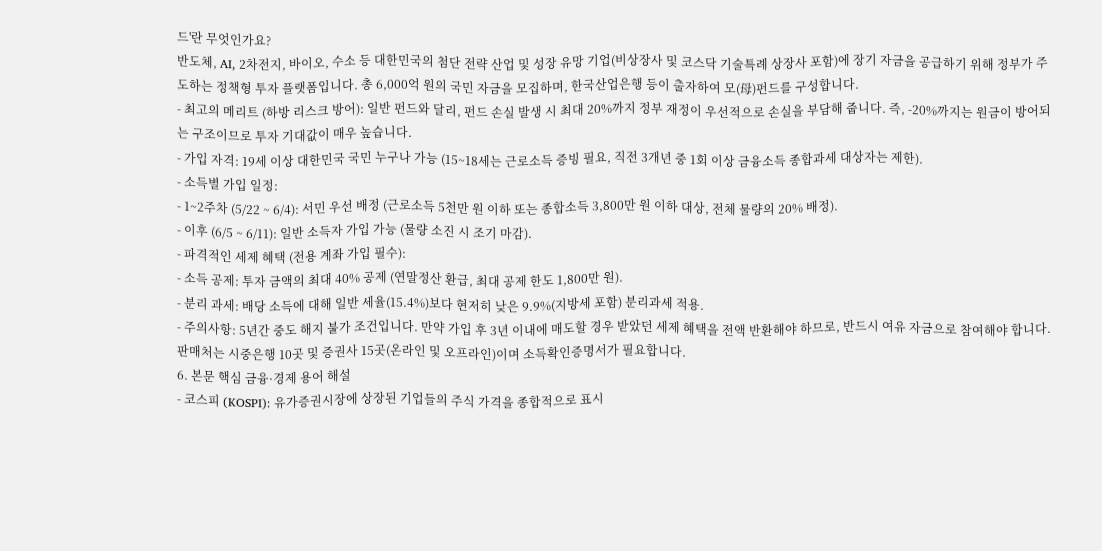드'란 무엇인가요?
반도체, AI, 2차전지, 바이오, 수소 등 대한민국의 첨단 전략 산업 및 성장 유망 기업(비상장사 및 코스닥 기술특례 상장사 포함)에 장기 자금을 공급하기 위해 정부가 주도하는 정책형 투자 플랫폼입니다. 총 6,000억 원의 국민 자금을 모집하며, 한국산업은행 등이 출자하여 모(母)펀드를 구성합니다.
- 최고의 메리트 (하방 리스크 방어): 일반 펀드와 달리, 펀드 손실 발생 시 최대 20%까지 정부 재정이 우선적으로 손실을 부담해 줍니다. 즉, -20%까지는 원금이 방어되는 구조이므로 투자 기대값이 매우 높습니다.
- 가입 자격: 19세 이상 대한민국 국민 누구나 가능 (15~18세는 근로소득 증빙 필요, 직전 3개년 중 1회 이상 금융소득 종합과세 대상자는 제한).
- 소득별 가입 일정:
- 1~2주차 (5/22 ~ 6/4): 서민 우선 배정 (근로소득 5천만 원 이하 또는 종합소득 3,800만 원 이하 대상, 전체 물량의 20% 배정).
- 이후 (6/5 ~ 6/11): 일반 소득자 가입 가능 (물량 소진 시 조기 마감).
- 파격적인 세제 혜택 (전용 계좌 가입 필수):
- 소득 공제: 투자 금액의 최대 40% 공제 (연말정산 환급, 최대 공제 한도 1,800만 원).
- 분리 과세: 배당 소득에 대해 일반 세율(15.4%)보다 현저히 낮은 9.9%(지방세 포함) 분리과세 적용.
- 주의사항: 5년간 중도 해지 불가 조건입니다. 만약 가입 후 3년 이내에 매도할 경우 받았던 세제 혜택을 전액 반환해야 하므로, 반드시 여유 자금으로 참여해야 합니다. 판매처는 시중은행 10곳 및 증권사 15곳(온라인 및 오프라인)이며 소득확인증명서가 필요합니다.
6. 본문 핵심 금융·경제 용어 해설
- 코스피 (KOSPI): 유가증권시장에 상장된 기업들의 주식 가격을 종합적으로 표시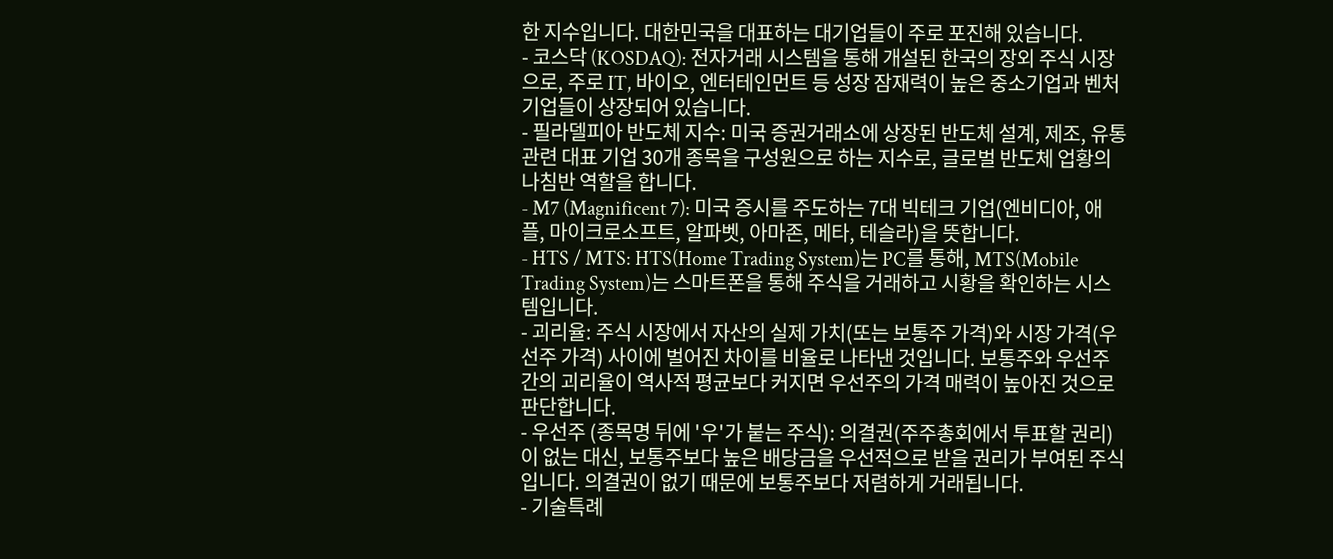한 지수입니다. 대한민국을 대표하는 대기업들이 주로 포진해 있습니다.
- 코스닥 (KOSDAQ): 전자거래 시스템을 통해 개설된 한국의 장외 주식 시장으로, 주로 IT, 바이오, 엔터테인먼트 등 성장 잠재력이 높은 중소기업과 벤처기업들이 상장되어 있습니다.
- 필라델피아 반도체 지수: 미국 증권거래소에 상장된 반도체 설계, 제조, 유통 관련 대표 기업 30개 종목을 구성원으로 하는 지수로, 글로벌 반도체 업황의 나침반 역할을 합니다.
- M7 (Magnificent 7): 미국 증시를 주도하는 7대 빅테크 기업(엔비디아, 애플, 마이크로소프트, 알파벳, 아마존, 메타, 테슬라)을 뜻합니다.
- HTS / MTS: HTS(Home Trading System)는 PC를 통해, MTS(Mobile Trading System)는 스마트폰을 통해 주식을 거래하고 시황을 확인하는 시스템입니다.
- 괴리율: 주식 시장에서 자산의 실제 가치(또는 보통주 가격)와 시장 가격(우선주 가격) 사이에 벌어진 차이를 비율로 나타낸 것입니다. 보통주와 우선주 간의 괴리율이 역사적 평균보다 커지면 우선주의 가격 매력이 높아진 것으로 판단합니다.
- 우선주 (종목명 뒤에 '우'가 붙는 주식): 의결권(주주총회에서 투표할 권리)이 없는 대신, 보통주보다 높은 배당금을 우선적으로 받을 권리가 부여된 주식입니다. 의결권이 없기 때문에 보통주보다 저렴하게 거래됩니다.
- 기술특례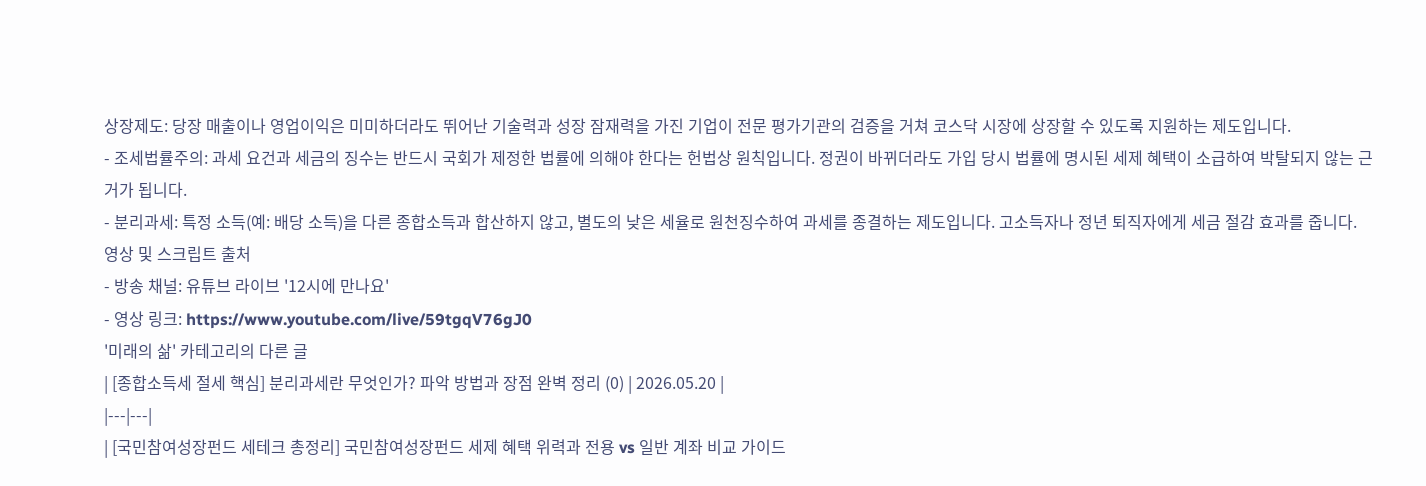상장제도: 당장 매출이나 영업이익은 미미하더라도 뛰어난 기술력과 성장 잠재력을 가진 기업이 전문 평가기관의 검증을 거쳐 코스닥 시장에 상장할 수 있도록 지원하는 제도입니다.
- 조세법률주의: 과세 요건과 세금의 징수는 반드시 국회가 제정한 법률에 의해야 한다는 헌법상 원칙입니다. 정권이 바뀌더라도 가입 당시 법률에 명시된 세제 혜택이 소급하여 박탈되지 않는 근거가 됩니다.
- 분리과세: 특정 소득(예: 배당 소득)을 다른 종합소득과 합산하지 않고, 별도의 낮은 세율로 원천징수하여 과세를 종결하는 제도입니다. 고소득자나 정년 퇴직자에게 세금 절감 효과를 줍니다.
영상 및 스크립트 출처
- 방송 채널: 유튜브 라이브 '12시에 만나요'
- 영상 링크: https://www.youtube.com/live/59tgqV76gJ0
'미래의 삶' 카테고리의 다른 글
| [종합소득세 절세 핵심] 분리과세란 무엇인가? 파악 방법과 장점 완벽 정리 (0) | 2026.05.20 |
|---|---|
| [국민참여성장펀드 세테크 총정리] 국민참여성장펀드 세제 혜택 위력과 전용 vs 일반 계좌 비교 가이드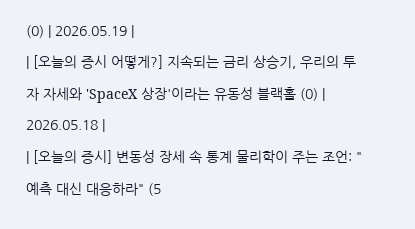(0) | 2026.05.19 |
| [오늘의 증시 어떻게?] 지속되는 금리 상승기, 우리의 투자 자세와 'SpaceX 상장'이라는 유동성 블랙홀 (0) | 2026.05.18 |
| [오늘의 증시] 변동성 장세 속 통계 물리학이 주는 조언: "예측 대신 대응하라" (5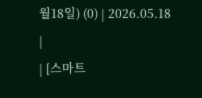월18일) (0) | 2026.05.18 |
| [스마트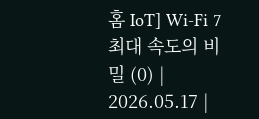홈 IoT] Wi-Fi 7 최대 속도의 비밀 (0) | 2026.05.17 |